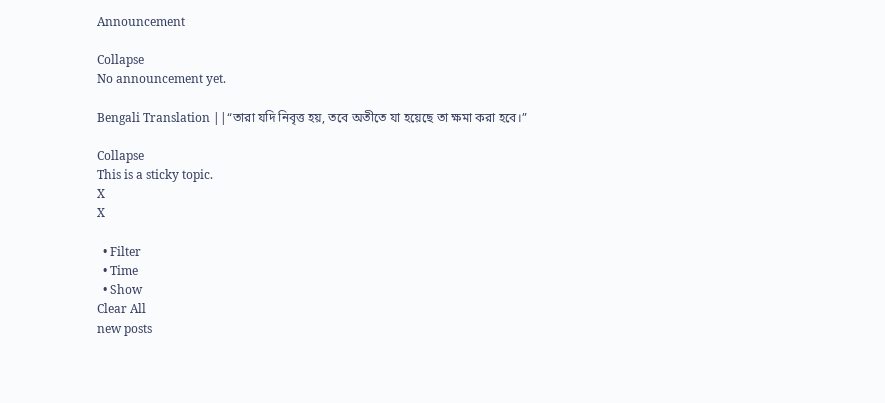Announcement

Collapse
No announcement yet.

Bengali Translation ||“তারা যদি নিবৃত্ত হয়, তবে অতীতে যা হয়েছে তা ক্ষমা করা হবে।”

Collapse
This is a sticky topic.
X
X

  • Filter
  • Time
  • Show
Clear All
new posts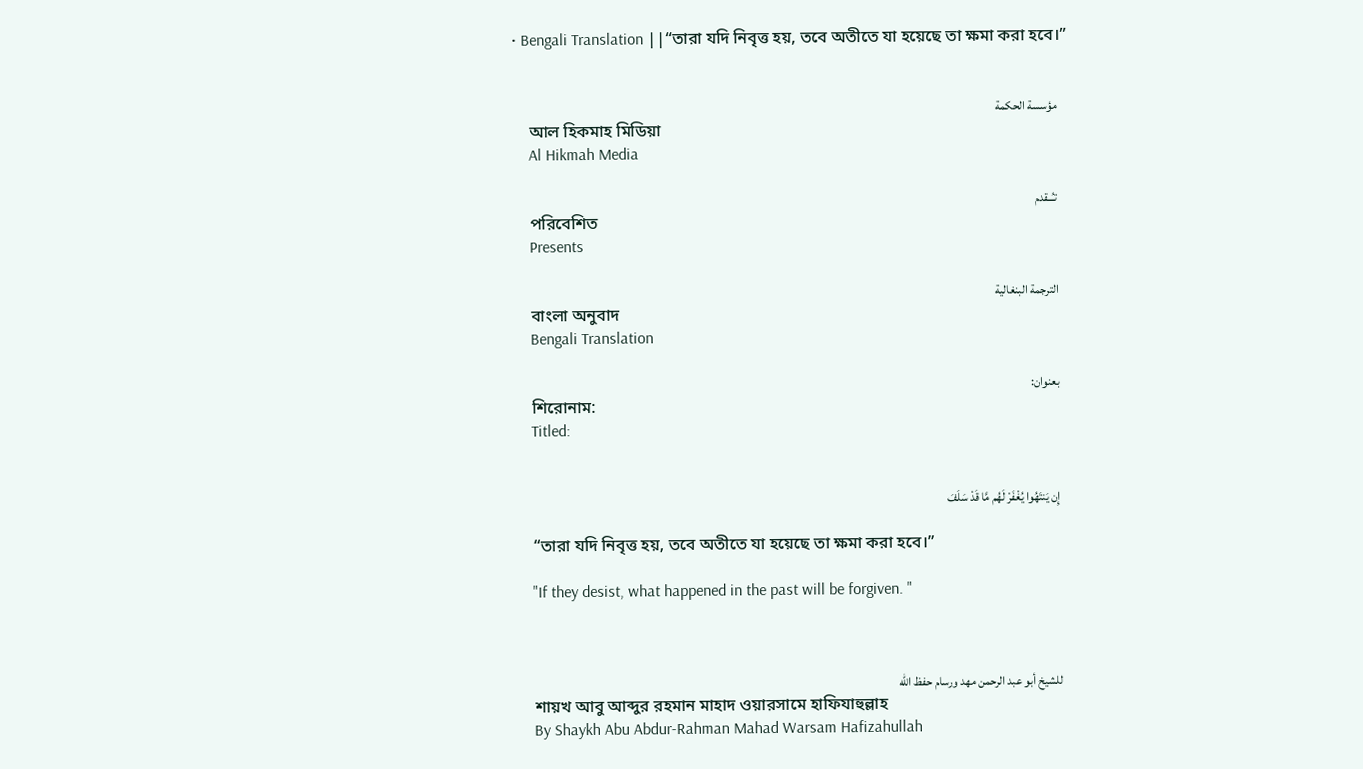• Bengali Translation ||“তারা যদি নিবৃত্ত হয়, তবে অতীতে যা হয়েছে তা ক্ষমা করা হবে।”


    مؤسسة الحكمة
    আল হিকমাহ মিডিয়া
    Al Hikmah Media

    تـُــقدم
    পরিবেশিত
    Presents

    الترجمة البنغالية
    বাংলা অনুবাদ
    Bengali Translation

    بعنوان:
    শিরোনাম:
    Titled:


    إِن يَنتَهُوا يُغْفَرْ لَهُم مَّا قَدْ سَلَفَ

    “তারা যদি নিবৃত্ত হয়, তবে অতীতে যা হয়েছে তা ক্ষমা করা হবে।”

    "If they desist, what happened in the past will be forgiven. "



    للشيخ أبو عبد الرحمن مهد ورسام حفظ الله
    শায়খ আবু আব্দুর রহমান মাহাদ ওয়ারসামে হাফিযাহুল্লাহ
    By Shaykh Abu Abdur-Rahman Mahad Warsam Hafizahullah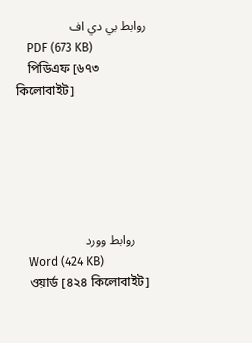روابط بي دي اف
    PDF (673 KB)
    পিডিএফ [৬৭৩ কিলোবাইট]






    روابط وورد
    Word (424 KB)
    ওয়ার্ড [৪২৪ কিলোবাইট]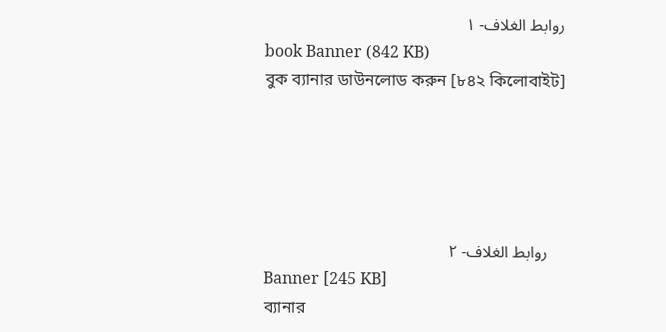روابط الغلاف- ١
    book Banner (842 KB)
    বুক ব্যানার ডাউনলোড করুন [৮৪২ কিলোবাইট]





    روابط الغلاف- ٢
    Banner [245 KB]
    ব্যানার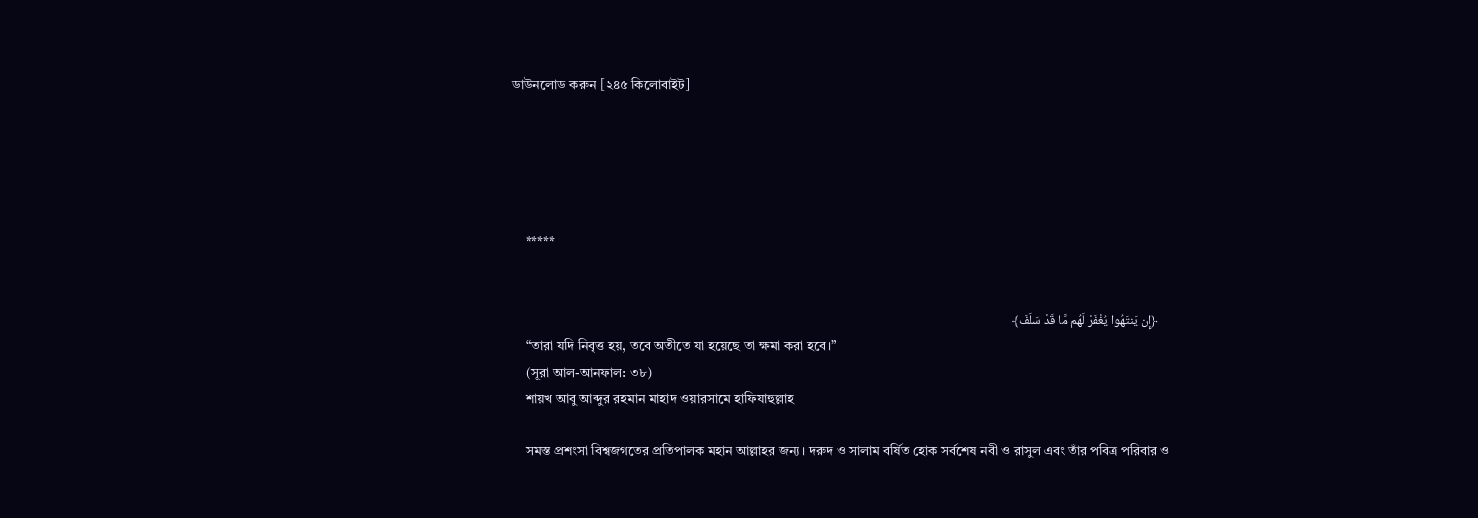ডাউনলোড করুন [২৪৫ কিলোবাইট]





    *****


    ﴿إِن يَنتَهُوا يُغْفَرْ لَهُم مَّا قَدْ سَلَفَ﴾
    “তারা যদি নিবৃত্ত হয়, তবে অতীতে যা হয়েছে তা ক্ষমা করা হবে।”
    (সূরা আল-আনফাল: ৩৮)
    শায়খ আবু আব্দুর রহমান মাহাদ ওয়ারসামে হাফিযাহুল্লাহ

    সমস্ত প্রশংসা বিশ্বজগতের প্রতিপালক মহান আল্লাহর জন্য। দরুদ ও সালাম বর্ষিত হোক সর্বশেষ নবী ও রাসুল এবং তাঁর পবিত্র পরিবার ও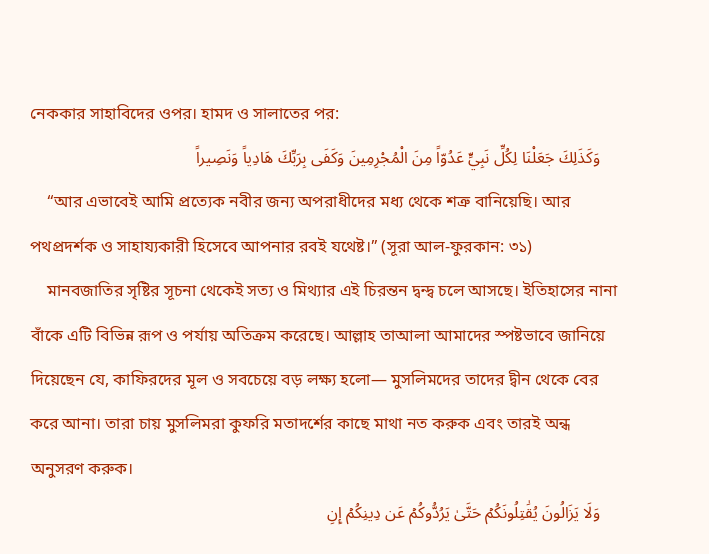নেককার সাহাবিদের ওপর। হামদ ও সালাতের পর:
    وَكَذَلِكَ جَعَلْنَا لِكُلِّ نَبِيٍّ عَدُوّاً مِنَ الْمُجْرِمِينَ وَكَفَى بِرَبِّكَ هَادِياً وَنَصِيراً
    “আর এভাবেই আমি প্রত্যেক নবীর জন্য অপরাধীদের মধ্য থেকে শত্রু বানিয়েছি। আর পথপ্রদর্শক ও সাহায্যকারী হিসেবে আপনার রবই যথেষ্ট।” (সূরা আল-ফুরকান: ৩১)
    মানবজাতির সৃষ্টির সূচনা থেকেই সত্য ও মিথ্যার এই চিরন্তন দ্বন্দ্ব চলে আসছে। ইতিহাসের নানা বাঁকে এটি বিভিন্ন রূপ ও পর্যায় অতিক্রম করেছে। আল্লাহ তাআলা আমাদের স্পষ্টভাবে জানিয়ে দিয়েছেন যে, কাফিরদের মূল ও সবচেয়ে বড় লক্ষ্য হলো— মুসলিমদের তাদের দ্বীন থেকে বের করে আনা। তারা চায় মুসলিমরা কুফরি মতাদর্শের কাছে মাথা নত করুক এবং তারই অন্ধ অনুসরণ করুক।
    وَلَا ‌يَزَالُونَ يُقَٰتِلُونَكُمۡ حَتَّىٰ يَرُدُّوكُمۡ عَن دِينِكُمۡ إِنِ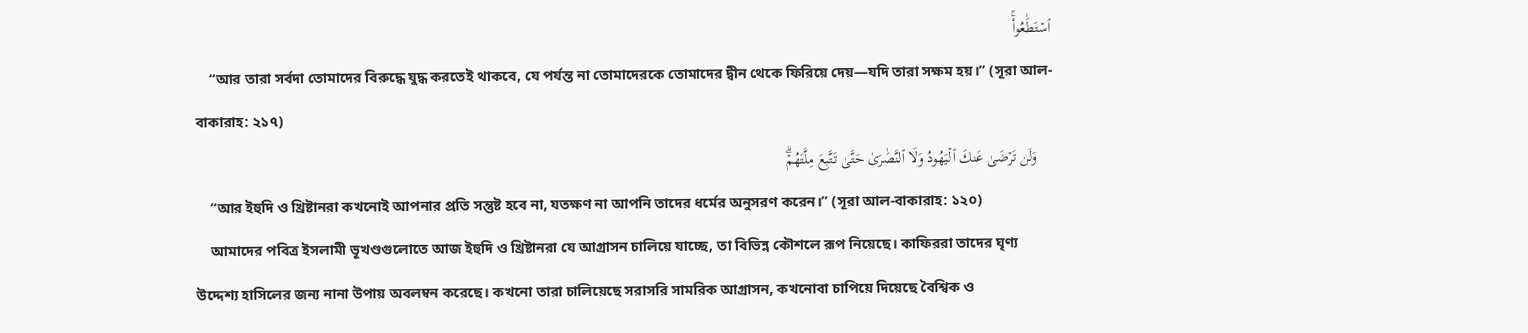ٱسۡتَطَٰعُواْۚ
    “আর তারা সর্বদা তোমাদের বিরুদ্ধে যুদ্ধ করতেই থাকবে, যে পর্যন্ত না তোমাদেরকে তোমাদের দ্বীন থেকে ফিরিয়ে দেয়—যদি তারা সক্ষম হয়।” (সূরা আল-বাকারাহ: ২১৭)
    وَلَن ‌تَرۡضَىٰ ‌عَنكَ ٱلۡيَهُودُ وَلَا ٱلنَّصَٰرَىٰ حَتَّىٰ تَتَّبِعَ مِلَّتَهُمۡۗ
    “আর ইহুদি ও খ্রিষ্টানরা কখনোই আপনার প্রতি সন্তুষ্ট হবে না, যতক্ষণ না আপনি তাদের ধর্মের অনুসরণ করেন।” (সূরা আল-বাকারাহ: ১২০)
    আমাদের পবিত্র ইসলামী ভূখণ্ডগুলোতে আজ ইহুদি ও খ্রিষ্টানরা যে আগ্রাসন চালিয়ে যাচ্ছে, তা বিভিন্ন কৌশলে রূপ নিয়েছে। কাফিররা তাদের ঘৃণ্য উদ্দেশ্য হাসিলের জন্য নানা উপায় অবলম্বন করেছে। কখনো তারা চালিয়েছে সরাসরি সামরিক আগ্রাসন, কখনোবা চাপিয়ে দিয়েছে বৈশ্বিক ও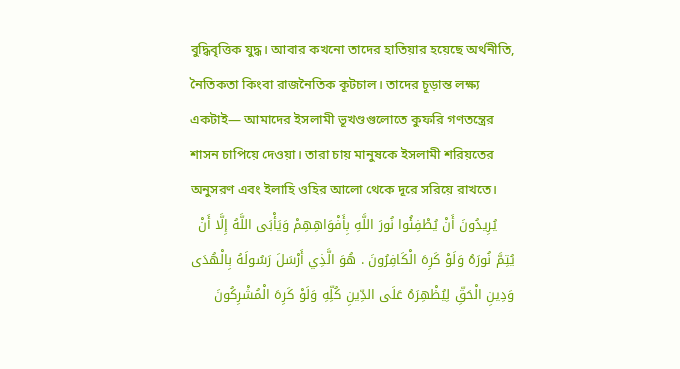বুদ্ধিবৃত্তিক যুদ্ধ। আবার কখনো তাদের হাতিয়ার হয়েছে অর্থনীতি, নৈতিকতা কিংবা রাজনৈতিক কূটচাল। তাদের চূড়ান্ত লক্ষ্য একটাই— আমাদের ইসলামী ভূখণ্ডগুলোতে কুফরি গণতন্ত্রের শাসন চাপিয়ে দেওয়া। তারা চায় মানুষকে ইসলামী শরিয়তের অনুসরণ এবং ইলাহি ওহির আলো থেকে দূরে সরিয়ে রাখতে।
    يُرِيدُونَ أَنْ يُطْفِئُوا نُورَ اللَّهِ بِأَفْوَاهِهِمْ وَيَأْبَى اللَّهُ إِلَّا أَنْ يُتِمَّ نُورَهُ وَلَوْ كَرِهَ الْكَافِرُونَ . هُوَ الَّذِي أَرْسَلَ رَسُولَهُ بِالْهُدَى وَدِينِ الْحَقِّ لِيُظْهِرَهُ عَلَى الدِّينِ كُلِّهِ وَلَوْ كَرِهَ الْمُشْرِكُونَ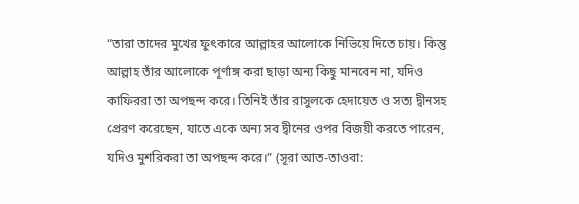“তারা তাদের মুখের ফুৎকারে আল্লাহর আলোকে নিভিয়ে দিতে চায়। কিন্তু আল্লাহ তাঁর আলোকে পূর্ণাঙ্গ করা ছাড়া অন্য কিছু মানবেন না, যদিও কাফিররা তা অপছন্দ করে। তিনিই তাঁর রাসুলকে হেদায়েত ও সত্য দ্বীনসহ প্রেরণ করেছেন, যাতে একে অন্য সব দ্বীনের ওপর বিজয়ী করতে পারেন, যদিও মুশরিকরা তা অপছন্দ করে।” (সূরা আত-তাওবা: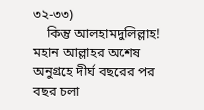৩২-৩৩)
    কিন্তু আলহামদুলিল্লাহ! মহান আল্লাহর অশেষ অনুগ্রহে দীর্ঘ বছরের পর বছর চলা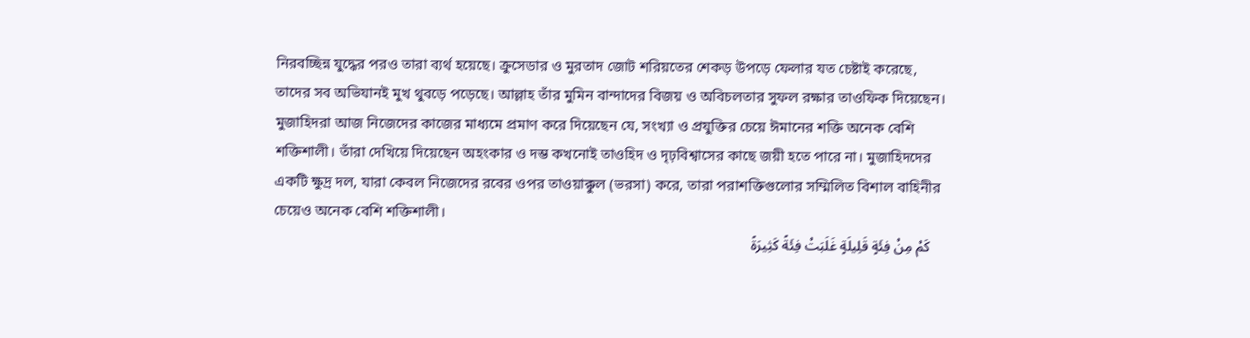নিরবচ্ছিন্ন যুদ্ধের পরও তারা ব্যর্থ হয়েছে। ক্রুসেডার ও মুরতাদ জোট শরিয়তের শেকড় উপড়ে ফেলার যত চেষ্টাই করেছে, তাদের সব অভিযানই মুখ থুবড়ে পড়েছে। আল্লাহ তাঁর মুমিন বান্দাদের বিজয় ও অবিচলতার সুফল রক্ষার তাওফিক দিয়েছেন। মুজাহিদরা আজ নিজেদের কাজের মাধ্যমে প্রমাণ করে দিয়েছেন যে, সংখ্যা ও প্রযুক্তির চেয়ে ঈমানের শক্তি অনেক বেশি শক্তিশালী। তাঁরা দেখিয়ে দিয়েছেন অহংকার ও দম্ভ কখনোই তাওহিদ ও দৃঢ়বিশ্বাসের কাছে জয়ী হতে পারে না। মুজাহিদদের একটি ক্ষুদ্র দল, যারা কেবল নিজেদের রবের ওপর তাওয়াক্কুল (ভরসা) করে, তারা পরাশক্তিগুলোর সম্মিলিত বিশাল বাহিনীর চেয়েও অনেক বেশি শক্তিশালী।
    كَمْ مِنْ فِئَةٍ قَلِيلَةٍ غَلَبَتْ فِئَةً كَثِيرَةً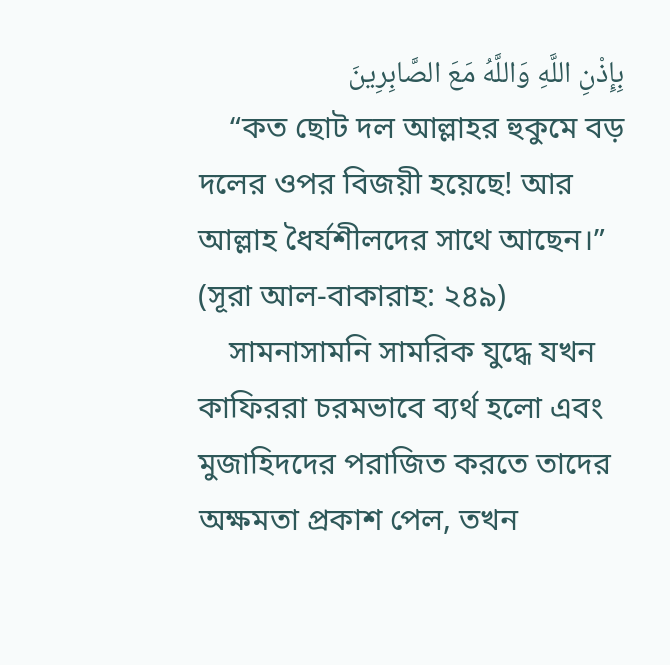بِإِذْنِ اللَّهِ وَاللَّهُ مَعَ الصَّابِرِينَ
    “কত ছোট দল আল্লাহর হুকুমে বড় দলের ওপর বিজয়ী হয়েছে! আর আল্লাহ ধৈর্যশীলদের সাথে আছেন।” (সূরা আল-বাকারাহ: ২৪৯)
    সামনাসামনি সামরিক যুদ্ধে যখন কাফিররা চরমভাবে ব্যর্থ হলো এবং মুজাহিদদের পরাজিত করতে তাদের অক্ষমতা প্রকাশ পেল, তখন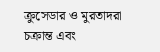ক্রুসেডার ও মুরতাদরা চক্রান্ত এবং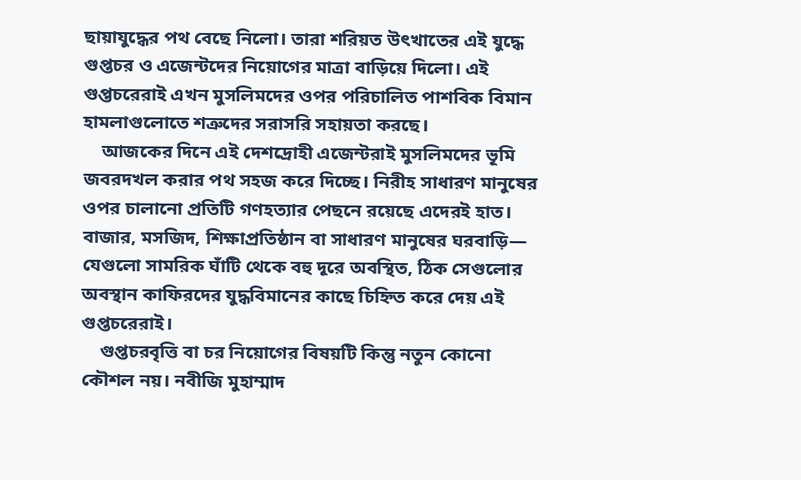ছায়াযুদ্ধের পথ বেছে নিলো। তারা শরিয়ত উৎখাতের এই যুদ্ধে গুপ্তচর ও এজেন্টদের নিয়োগের মাত্রা বাড়িয়ে দিলো। এই গুপ্তচরেরাই এখন মুসলিমদের ওপর পরিচালিত পাশবিক বিমান হামলাগুলোতে শত্রুদের সরাসরি সহায়তা করছে।
    আজকের দিনে এই দেশদ্রোহী এজেন্টরাই মুসলিমদের ভূমি জবরদখল করার পথ সহজ করে দিচ্ছে। নিরীহ সাধারণ মানুষের ওপর চালানো প্রতিটি গণহত্যার পেছনে রয়েছে এদেরই হাত। বাজার, মসজিদ, শিক্ষাপ্রতিষ্ঠান বা সাধারণ মানুষের ঘরবাড়ি— যেগুলো সামরিক ঘাঁটি থেকে বহু দূরে অবস্থিত, ঠিক সেগুলোর অবস্থান কাফিরদের যুদ্ধবিমানের কাছে চিহ্নিত করে দেয় এই গুপ্তচরেরাই।
    গুপ্তচরবৃত্তি বা চর নিয়োগের বিষয়টি কিন্তু নতুন কোনো কৌশল নয়। নবীজি মুহাম্মাদ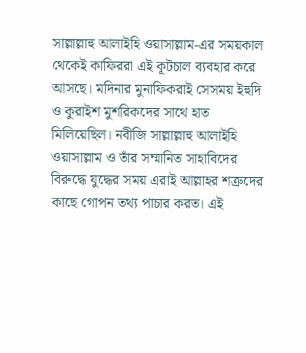সাল্লাল্লাহু আলাইহি ওয়াসাল্লাম-এর সময়কাল থেকেই কাফিররা এই কূটচাল ব্যবহার করে আসছে। মদিনার মুনাফিকরাই সেসময় ইহুদি ও কুরাইশ মুশরিকদের সাথে হাত মিলিয়েছিল। নবীজি সাল্লাল্লাহু আলাইহি ওয়াসাল্লাম ও তাঁর সম্মানিত সাহাবিদের বিরুদ্ধে যুদ্ধের সময় এরাই আল্লাহর শত্রুদের কাছে গোপন তথ্য পাচার করত। এই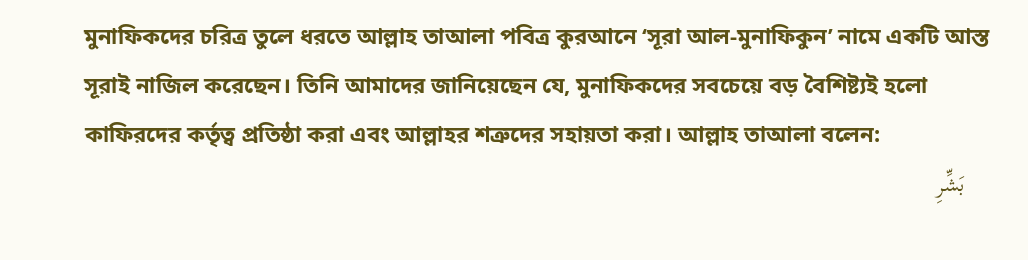মুনাফিকদের চরিত্র তুলে ধরতে আল্লাহ তাআলা পবিত্র কুরআনে ‘সূরা আল-মুনাফিকুন’ নামে একটি আস্ত সূরাই নাজিল করেছেন। তিনি আমাদের জানিয়েছেন যে, মুনাফিকদের সবচেয়ে বড় বৈশিষ্ট্যই হলো কাফিরদের কর্তৃত্ব প্রতিষ্ঠা করা এবং আল্লাহর শত্রুদের সহায়তা করা। আল্লাহ তাআলা বলেন:
    بَشِّرِ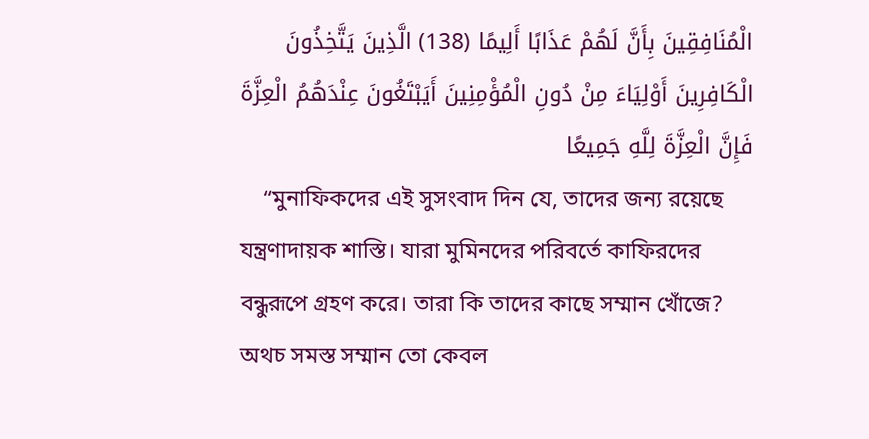الْمُنَافِقِينَ بِأَنَّ لَهُمْ عَذَابًا أَلِيمًا (138) الَّذِينَ يَتَّخِذُونَ الْكَافِرِينَ أَوْلِيَاءَ مِنْ دُونِ الْمُؤْمِنِينَ أَيَبْتَغُونَ عِنْدَهُمُ الْعِزَّةَ فَإِنَّ الْعِزَّةَ لِلَّهِ جَمِيعًا
    “মুনাফিকদের এই সুসংবাদ দিন যে, তাদের জন্য রয়েছে যন্ত্রণাদায়ক শাস্তি। যারা মুমিনদের পরিবর্তে কাফিরদের বন্ধুরূপে গ্রহণ করে। তারা কি তাদের কাছে সম্মান খোঁজে? অথচ সমস্ত সম্মান তো কেবল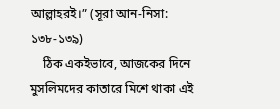আল্লাহরই।” (সূরা আন-নিসা: ১৩৮-১৩৯)
    ঠিক একইভাবে, আজকের দিনে মুসলিমদের কাতারে মিশে থাকা এই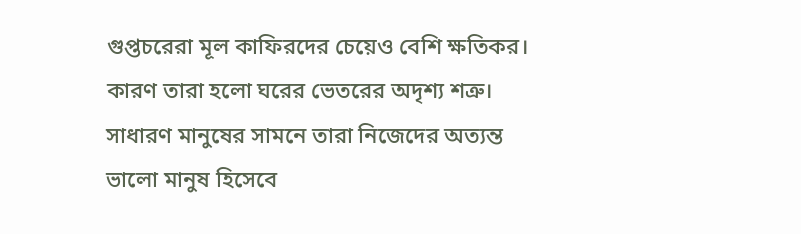গুপ্তচরেরা মূল কাফিরদের চেয়েও বেশি ক্ষতিকর। কারণ তারা হলো ঘরের ভেতরের অদৃশ্য শত্রু। সাধারণ মানুষের সামনে তারা নিজেদের অত্যন্ত ভালো মানুষ হিসেবে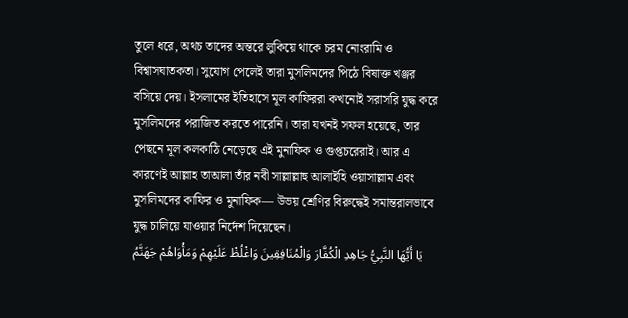তুলে ধরে, অথচ তাদের অন্তরে লুকিয়ে থাকে চরম নোংরামি ও বিশ্বাসঘাতকতা। সুযোগ পেলেই তারা মুসলিমদের পিঠে বিষাক্ত খঞ্জর বসিয়ে দেয়। ইসলামের ইতিহাসে মূল কাফিররা কখনোই সরাসরি যুদ্ধ করে মুসলিমদের পরাজিত করতে পারেনি। তারা যখনই সফল হয়েছে, তার পেছনে মূল কলকাঠি নেড়েছে এই মুনাফিক ও গুপ্তচরেরাই। আর এ কারণেই আল্লাহ তাআলা তাঁর নবী সাল্লাল্লাহু আলাইহি ওয়াসাল্লাম এবং মুসলিমদের কাফির ও মুনাফিক— উভয় শ্রেণির বিরুদ্ধেই সমান্তরালভাবে যুদ্ধ চালিয়ে যাওয়ার নির্দেশ দিয়েছেন।
    يَا أَيُّهَا النَّبِيُّ جَاهِدِ الْكُفَّارَ وَالْمُنَافِقِينَ وَاغْلُظْ عَلَيْهِمْ وَمَأْوَاهُمْ جَهَنَّمُ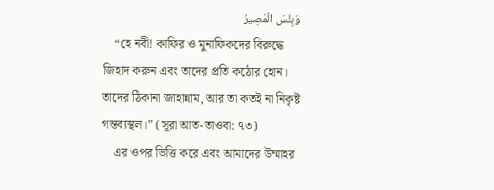وَبِئْسَ الْمَصِيرُ
    “হে নবী! কাফির ও মুনাফিকদের বিরুদ্ধে জিহাদ করুন এবং তাদের প্রতি কঠোর হোন। তাদের ঠিকানা জাহান্নাম, আর তা কতই না নিকৃষ্ট গন্তব্যস্থল।” (সূরা আত-তাওবা: ৭৩)
    এর ওপর ভিত্তি করে এবং আমাদের উম্মাহর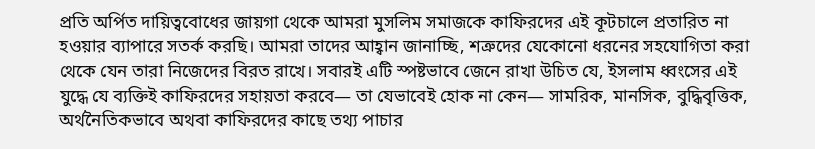প্রতি অর্পিত দায়িত্ববোধের জায়গা থেকে আমরা মুসলিম সমাজকে কাফিরদের এই কূটচালে প্রতারিত না হওয়ার ব্যাপারে সতর্ক করছি। আমরা তাদের আহ্বান জানাচ্ছি, শত্রুদের যেকোনো ধরনের সহযোগিতা করা থেকে যেন তারা নিজেদের বিরত রাখে। সবারই এটি স্পষ্টভাবে জেনে রাখা উচিত যে, ইসলাম ধ্বংসের এই যুদ্ধে যে ব্যক্তিই কাফিরদের সহায়তা করবে— তা যেভাবেই হোক না কেন— সামরিক, মানসিক, বুদ্ধিবৃত্তিক, অর্থনৈতিকভাবে অথবা কাফিরদের কাছে তথ্য পাচার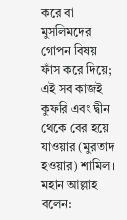করে বা মুসলিমদের গোপন বিষয় ফাঁস করে দিয়ে; এই সব কাজই কুফরি এবং দ্বীন থেকে বের হয়ে যাওয়ার (মুরতাদ হওয়ার) শামিল। মহান আল্লাহ বলেন: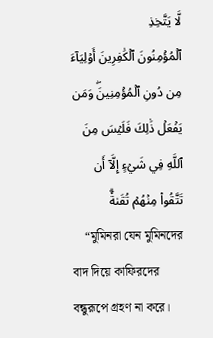لَّا يَتَّخِذِ ٱلۡمُؤۡمِنُونَ ‌ٱلۡكَٰفِرِينَ ‌أَوۡلِيَآءَ مِن دُونِ ٱلۡمُؤۡمِنِينَۖ وَمَن يَفۡعَلۡ ذَٰلِكَ فَلَيۡسَ مِنَ ٱللَّهِ فِي شَيۡءٍ إِلَّآ أَن تَتَّقُواْ مِنۡهُمۡ تُقَىٰةٗۗ
    “মুমিনরা যেন মুমিনদের বাদ দিয়ে কাফিরদের বন্ধুরূপে গ্রহণ না করে।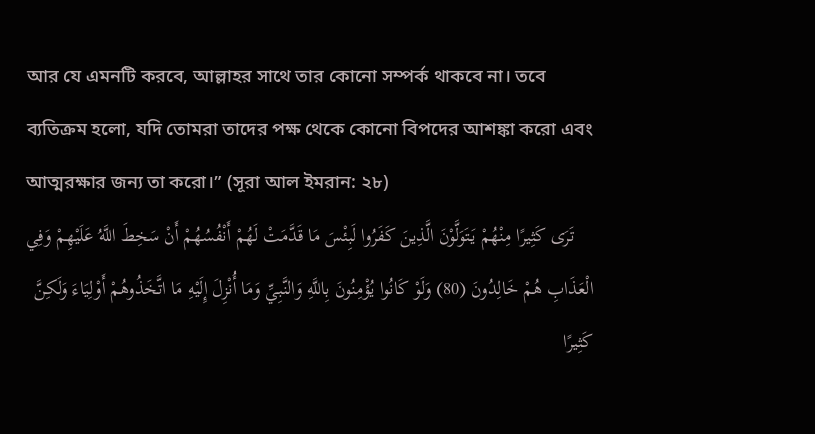আর যে এমনটি করবে, আল্লাহর সাথে তার কোনো সম্পর্ক থাকবে না। তবে ব্যতিক্রম হলো, যদি তোমরা তাদের পক্ষ থেকে কোনো বিপদের আশঙ্কা করো এবং আত্মরক্ষার জন্য তা করো।” (সূরা আল ইমরান: ২৮)
    تَرَى كَثِيرًا مِنْهُمْ يَتَوَلَّوْنَ الَّذِينَ كَفَرُوا لَبِئْسَ مَا قَدَّمَتْ لَهُمْ أَنْفُسُهُمْ أَنْ سَخِطَ اللَّهُ عَلَيْهِمْ وَفِي الْعَذَابِ هُمْ خَالِدُونَ (80) وَلَوْ كَانُوا يُؤْمِنُونَ بِاللَّهِ وَالنَّبِيِّ وَمَا أُنْزِلَ إِلَيْهِ مَا اتَّخَذُوهُمْ أَوْلِيَاءَ وَلَكِنَّ كَثِيرًا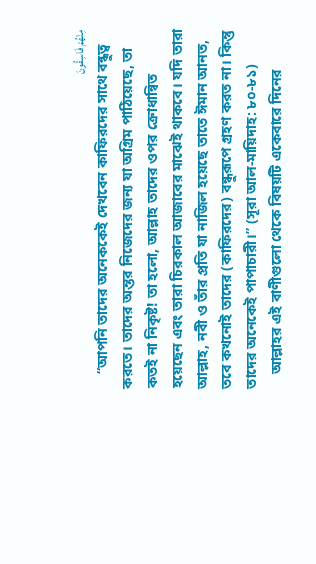مِنْهُمْ فَاسِقُونَ
    “আপনি তাদের অনেককেই দেখবেন কাফিরদের সাথে বন্ধুত্ব করতে। তাদের অন্তর নিজেদের জন্য যা অগ্রিম পাঠিয়েছে, তা কতই না নিকৃষ্ট! তা হলো, আল্লাহ তাদের ওপর ক্রোধান্বিত হয়েছেন এবং তারা চিরকাল আজাবের মাঝেই থাকবে। যদি তারা আল্লাহ, নবী ও তাঁর প্রতি যা নাজিল হয়েছে তাতে ঈমান আনত, তবে কখনোই তাদের (কাফিরদের) বন্ধুরূপে গ্রহণ করত না। কিন্তু তাদের অনেকেই পাপাচারী।” (সূরা আল-মায়িদাহ: ৮০-৮১)
    আল্লাহর এই বাণীগুলো থেকে বিষয়টি একেবারে দিনের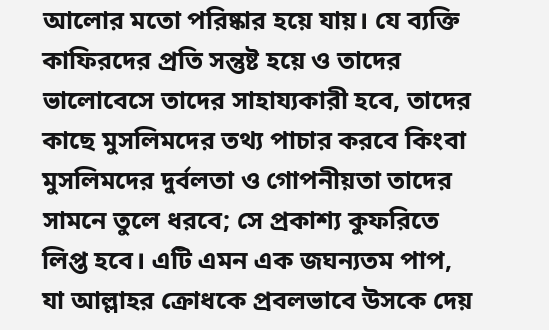আলোর মতো পরিষ্কার হয়ে যায়। যে ব্যক্তি কাফিরদের প্রতি সন্তুষ্ট হয়ে ও তাদের ভালোবেসে তাদের সাহায্যকারী হবে, তাদের কাছে মুসলিমদের তথ্য পাচার করবে কিংবা মুসলিমদের দুর্বলতা ও গোপনীয়তা তাদের সামনে তুলে ধরবে; সে প্রকাশ্য কুফরিতে লিপ্ত হবে। এটি এমন এক জঘন্যতম পাপ, যা আল্লাহর ক্রোধকে প্রবলভাবে উসকে দেয়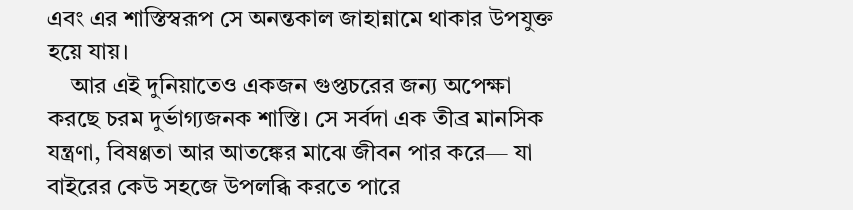এবং এর শাস্তিস্বরূপ সে অনন্তকাল জাহান্নামে থাকার উপযুক্ত হয়ে যায়।
    আর এই দুনিয়াতেও একজন গুপ্তচরের জন্য অপেক্ষা করছে চরম দুর্ভাগ্যজনক শাস্তি। সে সর্বদা এক তীব্র মানসিক যন্ত্রণা, বিষণ্ণতা আর আতঙ্কের মাঝে জীবন পার করে— যা বাইরের কেউ সহজে উপলব্ধি করতে পারে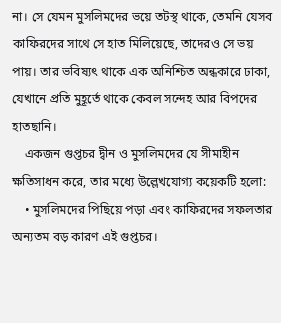না। সে যেমন মুসলিমদের ভয়ে তটস্থ থাকে, তেমনি যেসব কাফিরদের সাথে সে হাত মিলিয়েছে, তাদেরও সে ভয় পায়। তার ভবিষ্যৎ থাকে এক অনিশ্চিত অন্ধকারে ঢাকা, যেখানে প্রতি মুহূর্তে থাকে কেবল সন্দেহ আর বিপদের হাতছানি।
    একজন গুপ্তচর দ্বীন ও মুসলিমদের যে সীমাহীন ক্ষতিসাধন করে, তার মধ্যে উল্লেখযোগ্য কয়েকটি হলো:
    • মুসলিমদের পিছিয়ে পড়া এবং কাফিরদের সফলতার অন্যতম বড় কারণ এই গুপ্তচর।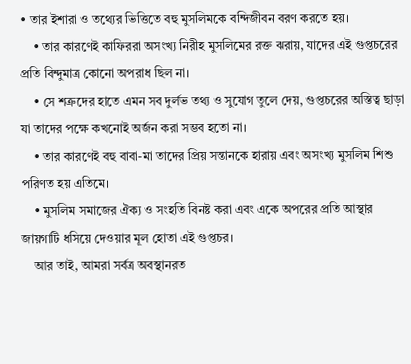• তার ইশারা ও তথ্যের ভিত্তিতে বহু মুসলিমকে বন্দিজীবন বরণ করতে হয়।
    • তার কারণেই কাফিররা অসংখ্য নিরীহ মুসলিমের রক্ত ঝরায়, যাদের এই গুপ্তচরের প্রতি বিন্দুমাত্র কোনো অপরাধ ছিল না।
    • সে শত্রুদের হাতে এমন সব দুর্লভ তথ্য ও সুযোগ তুলে দেয়, গুপ্তচরের অস্তিত্ব ছাড়া যা তাদের পক্ষে কখনোই অর্জন করা সম্ভব হতো না।
    • তার কারণেই বহু বাবা-মা তাদের প্রিয় সন্তানকে হারায় এবং অসংখ্য মুসলিম শিশু পরিণত হয় এতিমে।
    • মুসলিম সমাজের ঐক্য ও সংহতি বিনষ্ট করা এবং একে অপরের প্রতি আস্থার জায়গাটি ধসিয়ে দেওয়ার মূল হোতা এই গুপ্তচর।
    আর তাই, আমরা সর্বত্র অবস্থানরত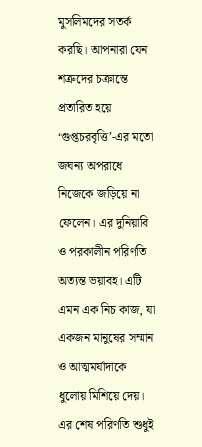মুসলিমদের সতর্ক করছি। আপনারা যেন শত্রুদের চক্রান্তে প্রতারিত হয়ে ‘গুপ্তচরবৃত্তি’-এর মতো জঘন্য অপরাধে নিজেকে জড়িয়ে না ফেলেন। এর দুনিয়াবি ও পরকালীন পরিণতি অত্যন্ত ভয়াবহ। এটি এমন এক নিচ কাজ, যা একজন মানুষের সম্মান ও আত্মমর্যাদাকে ধুলোয় মিশিয়ে দেয়। এর শেষ পরিণতি শুধুই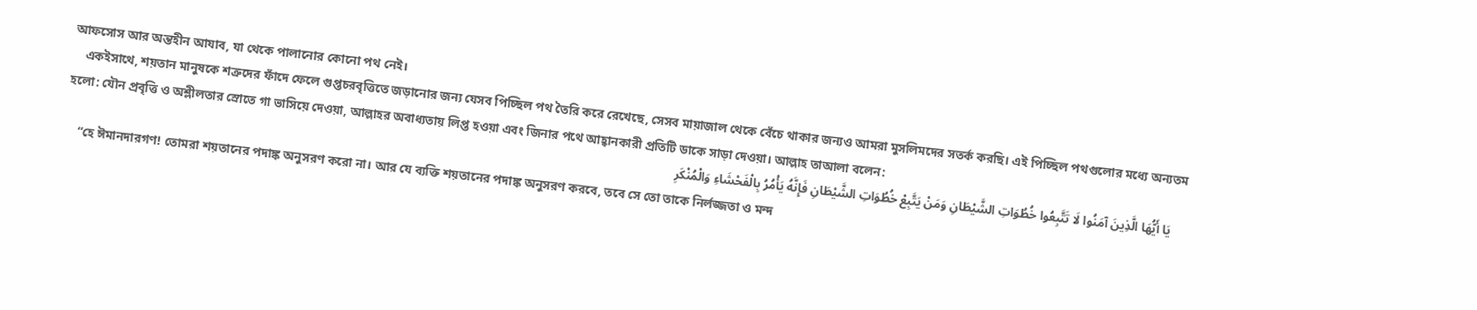আফসোস আর অন্তহীন আযাব, যা থেকে পালানোর কোনো পথ নেই।
    একইসাথে, শয়তান মানুষকে শত্রুদের ফাঁদে ফেলে গুপ্তচরবৃত্তিতে জড়ানোর জন্য যেসব পিচ্ছিল পথ তৈরি করে রেখেছে, সেসব মায়াজাল থেকে বেঁচে থাকার জন্যও আমরা মুসলিমদের সতর্ক করছি। এই পিচ্ছিল পথগুলোর মধ্যে অন্যতম হলো: যৌন প্রবৃত্তি ও অশ্লীলতার স্রোতে গা ভাসিয়ে দেওয়া, আল্লাহর অবাধ্যতায় লিপ্ত হওয়া এবং জিনার পথে আহ্বানকারী প্রতিটি ডাকে সাড়া দেওয়া। আল্লাহ তাআলা বলেন:
    يَا أَيُّهَا الَّذِينَ آمَنُوا لَا تَتَّبِعُوا خُطُوَاتِ الشَّيْطَانِ وَمَنْ يَتَّبِعْ خُطُوَاتِ الشَّيْطَانِ فَإِنَّهُ يَأْمُرُ بِالْفَحْشَاءِ وَالْمُنْكَرِ
    “হে ঈমানদারগণ! তোমরা শয়তানের পদাঙ্ক অনুসরণ করো না। আর যে ব্যক্তি শয়তানের পদাঙ্ক অনুসরণ করবে, তবে সে তো তাকে নির্লজ্জতা ও মন্দ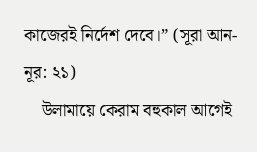কাজেরই নির্দেশ দেবে।” (সূরা আন-নূর: ২১)
    উলামায়ে কেরাম বহুকাল আগেই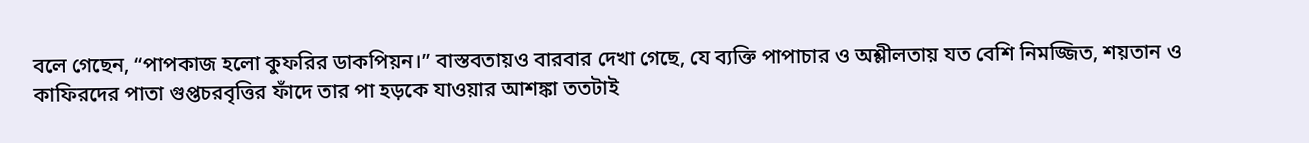বলে গেছেন, “পাপকাজ হলো কুফরির ডাকপিয়ন।” বাস্তবতায়ও বারবার দেখা গেছে, যে ব্যক্তি পাপাচার ও অশ্লীলতায় যত বেশি নিমজ্জিত, শয়তান ও কাফিরদের পাতা গুপ্তচরবৃত্তির ফাঁদে তার পা হড়কে যাওয়ার আশঙ্কা ততটাই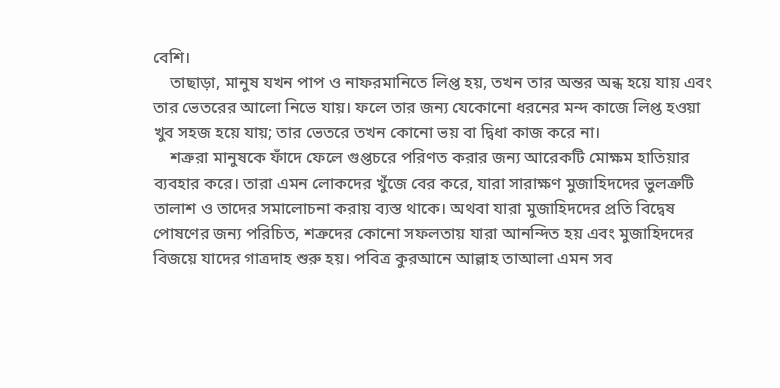বেশি।
    তাছাড়া, মানুষ যখন পাপ ও নাফরমানিতে লিপ্ত হয়, তখন তার অন্তর অন্ধ হয়ে যায় এবং তার ভেতরের আলো নিভে যায়। ফলে তার জন্য যেকোনো ধরনের মন্দ কাজে লিপ্ত হওয়া খুব সহজ হয়ে যায়; তার ভেতরে তখন কোনো ভয় বা দ্বিধা কাজ করে না।
    শত্রুরা মানুষকে ফাঁদে ফেলে গুপ্তচরে পরিণত করার জন্য আরেকটি মোক্ষম হাতিয়ার ব্যবহার করে। তারা এমন লোকদের খুঁজে বের করে, যারা সারাক্ষণ মুজাহিদদের ভুলত্রুটি তালাশ ও তাদের সমালোচনা করায় ব্যস্ত থাকে। অথবা যারা মুজাহিদদের প্রতি বিদ্বেষ পোষণের জন্য পরিচিত, শত্রুদের কোনো সফলতায় যারা আনন্দিত হয় এবং মুজাহিদদের বিজয়ে যাদের গাত্রদাহ শুরু হয়। পবিত্র কুরআনে আল্লাহ তাআলা এমন সব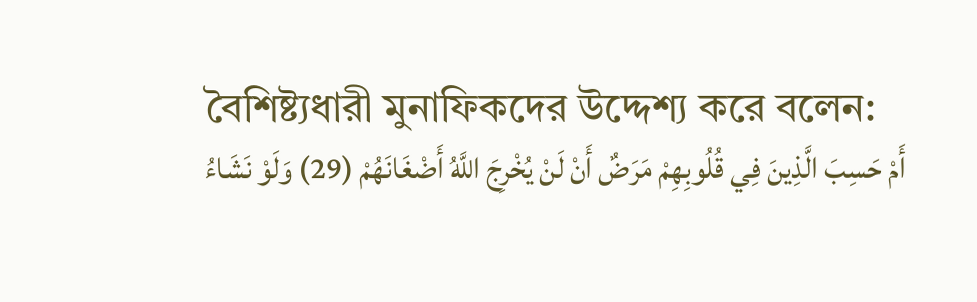বৈশিষ্ট্যধারী মুনাফিকদের উদ্দেশ্য করে বলেন:
    أَمْ حَسِبَ الَّذِينَ فِي قُلُوبِهِمْ مَرَضٌ أَنْ لَنْ يُخْرِجَ اللَّهُ أَضْغَانَهُمْ (29) وَلَوْ نَشَاءُ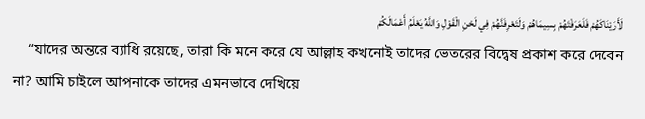لَأَرَيْنَاكَهُمْ فَلَعَرَفْتَهُمْ بِسِيمَاهُمْ وَلَتَعْرِفَنَّهُمْ فِي لَحْنِ الْقَوْلِ وَاللَّهُ يَعْلَمُ أَعْمَالَكُمْ
    “যাদের অন্তরে ব্যাধি রয়েছে, তারা কি মনে করে যে আল্লাহ কখনোই তাদের ভেতরের বিদ্বেষ প্রকাশ করে দেবেন না? আমি চাইলে আপনাকে তাদের এমনভাবে দেখিয়ে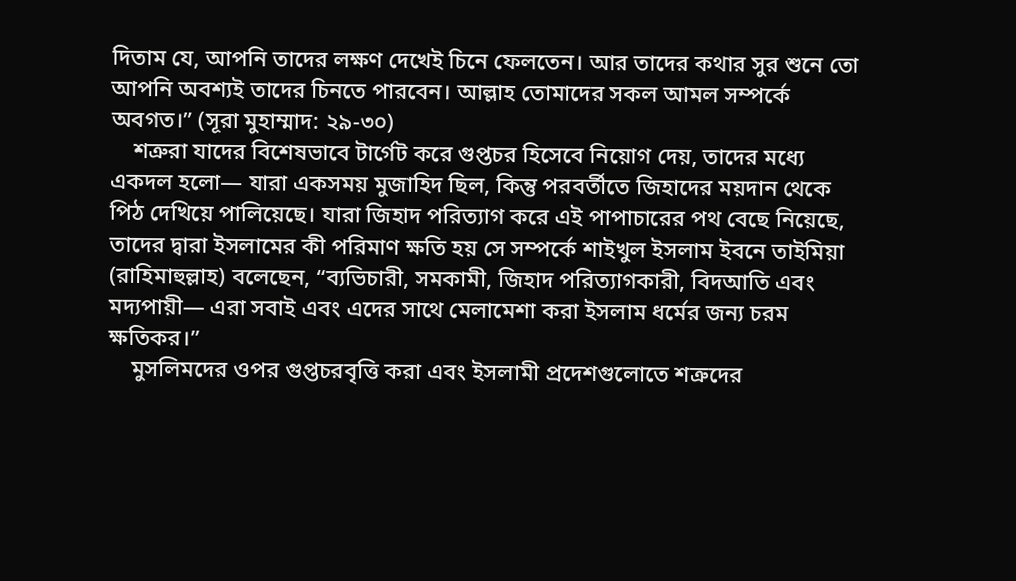দিতাম যে, আপনি তাদের লক্ষণ দেখেই চিনে ফেলতেন। আর তাদের কথার সুর শুনে তো আপনি অবশ্যই তাদের চিনতে পারবেন। আল্লাহ তোমাদের সকল আমল সম্পর্কে অবগত।” (সূরা মুহাম্মাদ: ২৯-৩০)
    শত্রুরা যাদের বিশেষভাবে টার্গেট করে গুপ্তচর হিসেবে নিয়োগ দেয়, তাদের মধ্যে একদল হলো— যারা একসময় মুজাহিদ ছিল, কিন্তু পরবর্তীতে জিহাদের ময়দান থেকে পিঠ দেখিয়ে পালিয়েছে। যারা জিহাদ পরিত্যাগ করে এই পাপাচারের পথ বেছে নিয়েছে, তাদের দ্বারা ইসলামের কী পরিমাণ ক্ষতি হয় সে সম্পর্কে শাইখুল ইসলাম ইবনে তাইমিয়া (রাহিমাহুল্লাহ) বলেছেন, “ব্যভিচারী, সমকামী, জিহাদ পরিত্যাগকারী, বিদআতি এবং মদ্যপায়ী— এরা সবাই এবং এদের সাথে মেলামেশা করা ইসলাম ধর্মের জন্য চরম ক্ষতিকর।”
    মুসলিমদের ওপর গুপ্তচরবৃত্তি করা এবং ইসলামী প্রদেশগুলোতে শত্রুদের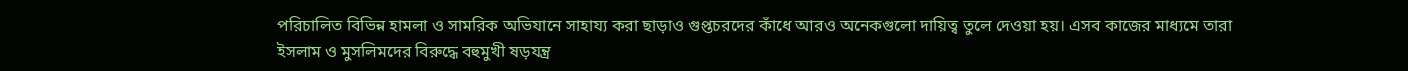পরিচালিত বিভিন্ন হামলা ও সামরিক অভিযানে সাহায্য করা ছাড়াও গুপ্তচরদের কাঁধে আরও অনেকগুলো দায়িত্ব তুলে দেওয়া হয়। এসব কাজের মাধ্যমে তারা ইসলাম ও মুসলিমদের বিরুদ্ধে বহুমুখী ষড়যন্ত্র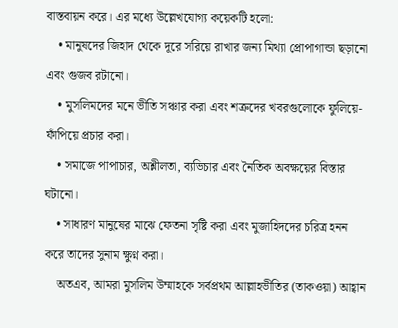বাস্তবায়ন করে। এর মধ্যে উল্লেখযোগ্য কয়েকটি হলো:
    • মানুষদের জিহাদ থেকে দূরে সরিয়ে রাখার জন্য মিথ্যা প্রোপাগান্ডা ছড়ানো এবং গুজব রটানো।
    • মুসলিমদের মনে ভীতি সঞ্চার করা এবং শত্রুদের খবরগুলোকে ফুলিয়ে-ফাঁপিয়ে প্রচার করা।
    • সমাজে পাপাচার, অশ্লীলতা, ব্যভিচার এবং নৈতিক অবক্ষয়ের বিস্তার ঘটানো।
    • সাধারণ মানুষের মাঝে ফেতনা সৃষ্টি করা এবং মুজাহিদদের চরিত্র হনন করে তাদের সুনাম ক্ষুণ্ন করা।
    অতএব, আমরা মুসলিম উম্মাহকে সর্বপ্রথম আল্লাহভীতির (তাকওয়া) আহ্বান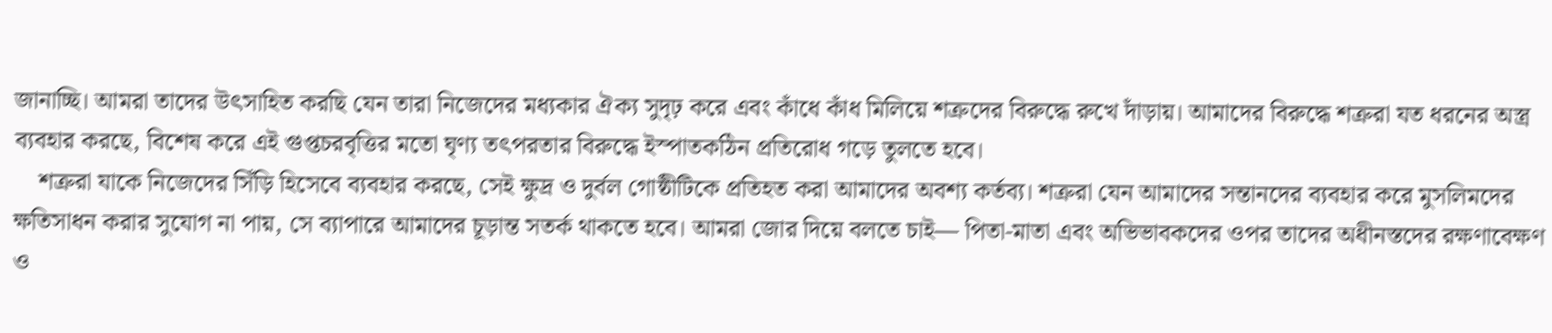জানাচ্ছি। আমরা তাদের উৎসাহিত করছি যেন তারা নিজেদের মধ্যকার ঐক্য সুদৃঢ় করে এবং কাঁধে কাঁধ মিলিয়ে শত্রুদের বিরুদ্ধে রুখে দাঁড়ায়। আমাদের বিরুদ্ধে শত্রুরা যত ধরনের অস্ত্র ব্যবহার করছে, বিশেষ করে এই গুপ্তচরবৃত্তির মতো ঘৃণ্য তৎপরতার বিরুদ্ধে ইস্পাতকঠিন প্রতিরোধ গড়ে তুলতে হবে।
    শত্রুরা যাকে নিজেদের সিঁড়ি হিসেবে ব্যবহার করছে, সেই ক্ষুদ্র ও দুর্বল গোষ্ঠীটিকে প্রতিহত করা আমাদের অবশ্য কর্তব্য। শত্রুরা যেন আমাদের সন্তানদের ব্যবহার করে মুসলিমদের ক্ষতিসাধন করার সুযোগ না পায়, সে ব্যাপারে আমাদের চূড়ান্ত সতর্ক থাকতে হবে। আমরা জোর দিয়ে বলতে চাই— পিতা-মাতা এবং অভিভাবকদের ওপর তাদের অধীনস্তদের রক্ষণাবেক্ষণ ও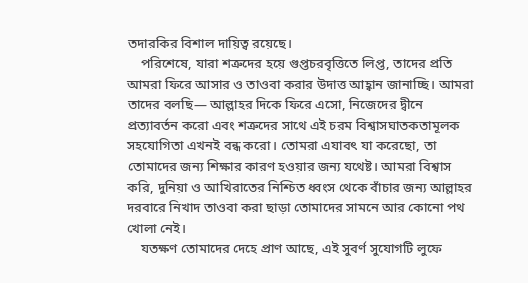তদারকির বিশাল দায়িত্ব রয়েছে।
    পরিশেষে, যারা শত্রুদের হয়ে গুপ্তচরবৃত্তিতে লিপ্ত, তাদের প্রতি আমরা ফিরে আসার ও তাওবা করার উদাত্ত আহ্বান জানাচ্ছি। আমরা তাদের বলছি— আল্লাহর দিকে ফিরে এসো, নিজেদের দ্বীনে প্রত্যাবর্তন করো এবং শত্রুদের সাথে এই চরম বিশ্বাসঘাতকতামূলক সহযোগিতা এখনই বন্ধ করো। তোমরা এযাবৎ যা করেছো, তা তোমাদের জন্য শিক্ষার কারণ হওয়ার জন্য যথেষ্ট। আমরা বিশ্বাস করি, দুনিয়া ও আখিরাতের নিশ্চিত ধ্বংস থেকে বাঁচার জন্য আল্লাহর দরবারে নিখাদ তাওবা করা ছাড়া তোমাদের সামনে আর কোনো পথ খোলা নেই।
    যতক্ষণ তোমাদের দেহে প্রাণ আছে, এই সুবর্ণ সুযোগটি লুফে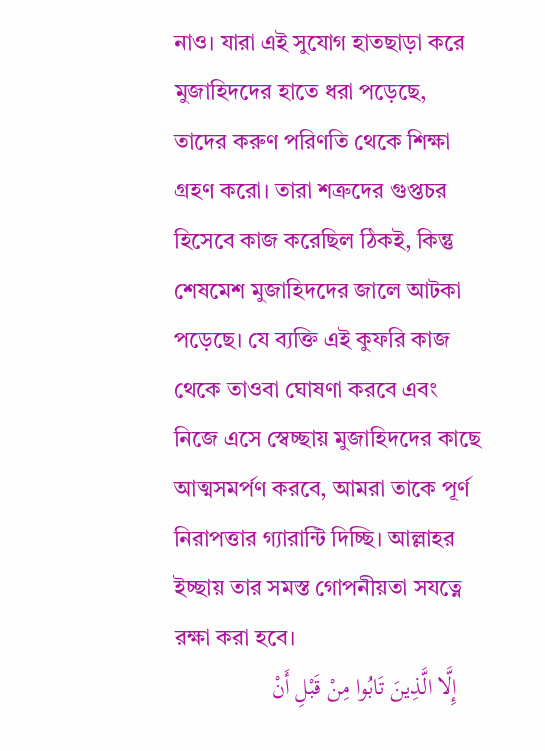নাও। যারা এই সুযোগ হাতছাড়া করে মুজাহিদদের হাতে ধরা পড়েছে, তাদের করুণ পরিণতি থেকে শিক্ষা গ্রহণ করো। তারা শত্রুদের গুপ্তচর হিসেবে কাজ করেছিল ঠিকই, কিন্তু শেষমেশ মুজাহিদদের জালে আটকা পড়েছে। যে ব্যক্তি এই কুফরি কাজ থেকে তাওবা ঘোষণা করবে এবং নিজে এসে স্বেচ্ছায় মুজাহিদদের কাছে আত্মসমর্পণ করবে, আমরা তাকে পূর্ণ নিরাপত্তার গ্যারান্টি দিচ্ছি। আল্লাহর ইচ্ছায় তার সমস্ত গোপনীয়তা সযত্নে রক্ষা করা হবে।
    إِلَّا الَّذِينَ تَابُوا مِنْ قَبْلِ أَنْ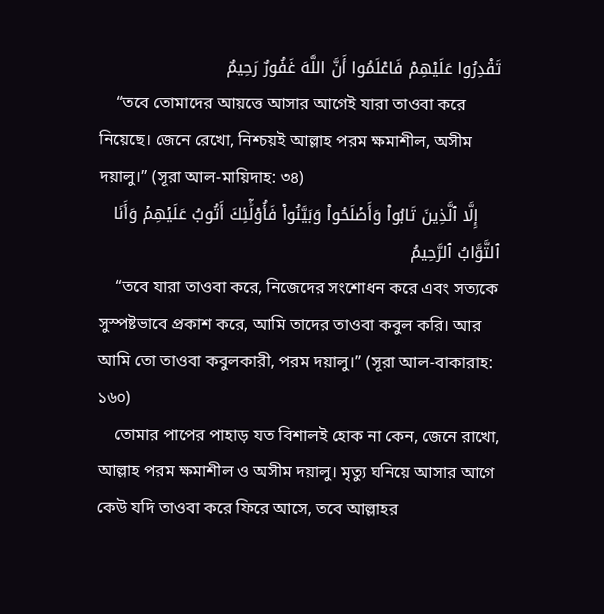تَقْدِرُوا عَلَيْهِمْ فَاعْلَمُوا أَنَّ اللَّهَ غَفُورٌ رَحِيمٌ
    “তবে তোমাদের আয়ত্তে আসার আগেই যারা তাওবা করে নিয়েছে। জেনে রেখো, নিশ্চয়ই আল্লাহ পরম ক্ষমাশীল, অসীম দয়ালু।” (সূরা আল-মায়িদাহ: ৩৪)
    إِلَّا ‌ٱلَّذِينَ ‌تَابُواْ وَأَصۡلَحُواْ وَبَيَّنُواْ فَأُوْلَٰٓئِكَ أَتُوبُ عَلَيۡهِمۡ وَأَنَا ٱلتَّوَّابُ ٱلرَّحِيمُ
    “তবে যারা তাওবা করে, নিজেদের সংশোধন করে এবং সত্যকে সুস্পষ্টভাবে প্রকাশ করে, আমি তাদের তাওবা কবুল করি। আর আমি তো তাওবা কবুলকারী, পরম দয়ালু।” (সূরা আল-বাকারাহ: ১৬০)
    তোমার পাপের পাহাড় যত বিশালই হোক না কেন, জেনে রাখো, আল্লাহ পরম ক্ষমাশীল ও অসীম দয়ালু। মৃত্যু ঘনিয়ে আসার আগে কেউ যদি তাওবা করে ফিরে আসে, তবে আল্লাহর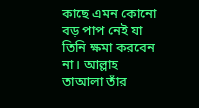কাছে এমন কোনো বড় পাপ নেই যা তিনি ক্ষমা করবেন না। আল্লাহ তাআলা তাঁর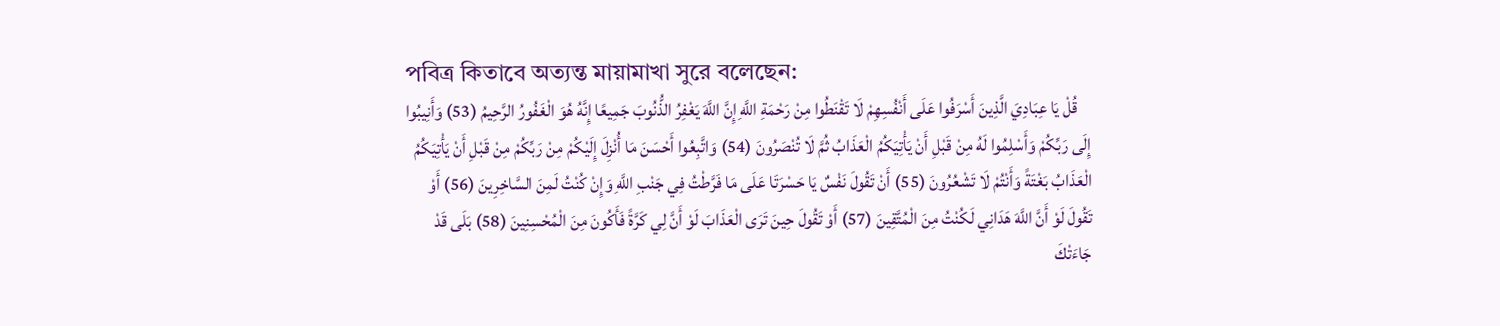পবিত্র কিতাবে অত্যন্ত মায়ামাখা সুরে বলেছেন:
    قُلْ يَا عِبَادِيَ الَّذِينَ أَسْرَفُوا عَلَى أَنْفُسِهِمْ لَا تَقْنَطُوا مِنْ رَحْمَةِ اللَّهِ إِنَّ اللَّهَ يَغْفِرُ الذُّنُوبَ جَمِيعًا إِنَّهُ هُوَ الْغَفُورُ الرَّحِيمُ (53) وَأَنِيبُوا إِلَى رَبِّكُمْ وَأَسْلِمُوا لَهُ مِنْ قَبْلِ أَنْ يَأْتِيَكُمُ الْعَذَابُ ثُمَّ لَا تُنْصَرُونَ (54) وَاتَّبِعُوا أَحْسَنَ مَا أُنْزِلَ إِلَيْكُمْ مِنْ رَبِّكُمْ مِنْ قَبْلِ أَنْ يَأْتِيَكُمُ الْعَذَابُ بَغْتَةً وَأَنْتُمْ لَا تَشْعُرُونَ (55) أَنْ تَقُولَ نَفْسٌ يَا حَسْرَتَا عَلَى مَا فَرَّطْتُ فِي جَنْبِ اللَّهِ وَإِنْ كُنْتُ لَمِنَ السَّاخِرِينَ (56) أَوْ تَقُولَ لَوْ أَنَّ اللَّهَ هَدَانِي لَكُنْتُ مِنَ الْمُتَّقِينَ (57) أَوْ تَقُولَ حِينَ تَرَى الْعَذَابَ لَوْ أَنَّ لِي كَرَّةً فَأَكُونَ مِنَ الْمُحْسِنِينَ (58) بَلَى قَدْ جَاءَتْكَ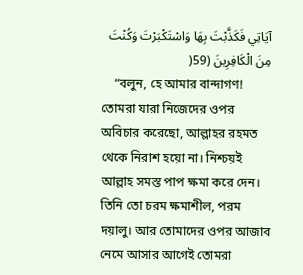آيَاتِي فَكَذَّبْتَ بِهَا وَاسْتَكْبَرْتَ وَكُنْتَ مِنَ الْكَافِرِينَ (59(
    “বলুন, হে আমার বান্দাগণ! তোমরা যারা নিজেদের ওপর অবিচার করেছো, আল্লাহর রহমত থেকে নিরাশ হয়ো না। নিশ্চয়ই আল্লাহ সমস্ত পাপ ক্ষমা করে দেন। তিনি তো চরম ক্ষমাশীল, পরম দয়ালু। আর তোমাদের ওপর আজাব নেমে আসার আগেই তোমরা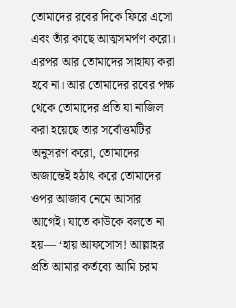তোমাদের রবের দিকে ফিরে এসো এবং তাঁর কাছে আত্মসমর্পণ করো। এরপর আর তোমাদের সাহায্য করা হবে না। আর তোমাদের রবের পক্ষ থেকে তোমাদের প্রতি যা নাজিল করা হয়েছে তার সর্বোত্তমটির অনুসরণ করো, তোমাদের অজান্তেই হঠাৎ করে তোমাদের ওপর আজাব নেমে আসার আগেই। যাতে কাউকে বলতে না হয়— ‘হায় আফসোস! আল্লাহর প্রতি আমার কর্তব্যে আমি চরম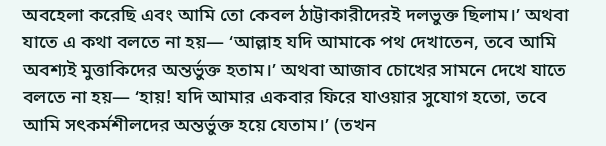অবহেলা করেছি এবং আমি তো কেবল ঠাট্টাকারীদেরই দলভুক্ত ছিলাম।’ অথবা যাতে এ কথা বলতে না হয়— ‘আল্লাহ যদি আমাকে পথ দেখাতেন, তবে আমি অবশ্যই মুত্তাকিদের অন্তর্ভুক্ত হতাম।’ অথবা আজাব চোখের সামনে দেখে যাতে বলতে না হয়— ‘হায়! যদি আমার একবার ফিরে যাওয়ার সুযোগ হতো, তবে আমি সৎকর্মশীলদের অন্তর্ভুক্ত হয়ে যেতাম।’ (তখন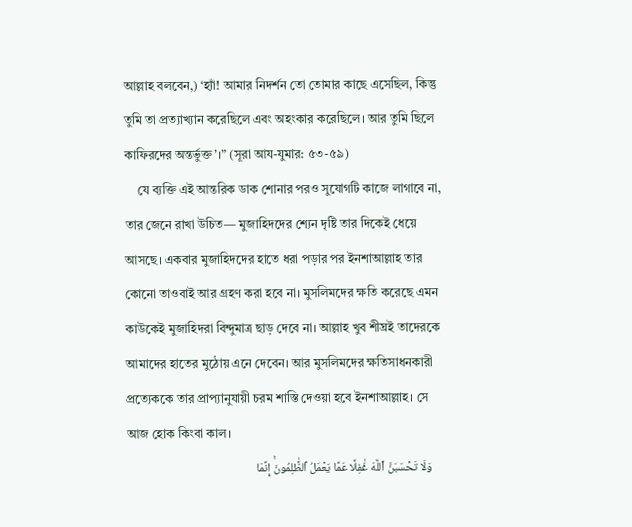আল্লাহ বলবেন,) ‘হ্যাঁ! আমার নিদর্শন তো তোমার কাছে এসেছিল, কিন্তু তুমি তা প্রত্যাখ্যান করেছিলে এবং অহংকার করেছিলে। আর তুমি ছিলে কাফিরদের অন্তর্ভুক্ত’।” (সূরা আয-যুমার: ৫৩-৫৯)
    যে ব্যক্তি এই আন্তরিক ডাক শোনার পরও সুযোগটি কাজে লাগাবে না, তার জেনে রাখা উচিত— মুজাহিদদের শ্যেন দৃষ্টি তার দিকেই ধেয়ে আসছে। একবার মুজাহিদদের হাতে ধরা পড়ার পর ইনশাআল্লাহ তার কোনো তাওবাই আর গ্রহণ করা হবে না। মুসলিমদের ক্ষতি করেছে এমন কাউকেই মুজাহিদরা বিন্দুমাত্র ছাড় দেবে না। আল্লাহ খুব শীঘ্রই তাদেরকে আমাদের হাতের মুঠোয় এনে দেবেন। আর মুসলিমদের ক্ষতিসাধনকারী প্রত্যেককে তার প্রাপ্যানুযায়ী চরম শাস্তি দেওয়া হবে ইনশাআল্লাহ। সে আজ হোক কিংবা কাল।
    وَلَا تَحۡسَبَنَّ ٱللَّهَ ‌غَٰفِلًا ‌عَمَّا يَعۡمَلُ ٱلظَّٰلِمُونَۚ إِنَّمَا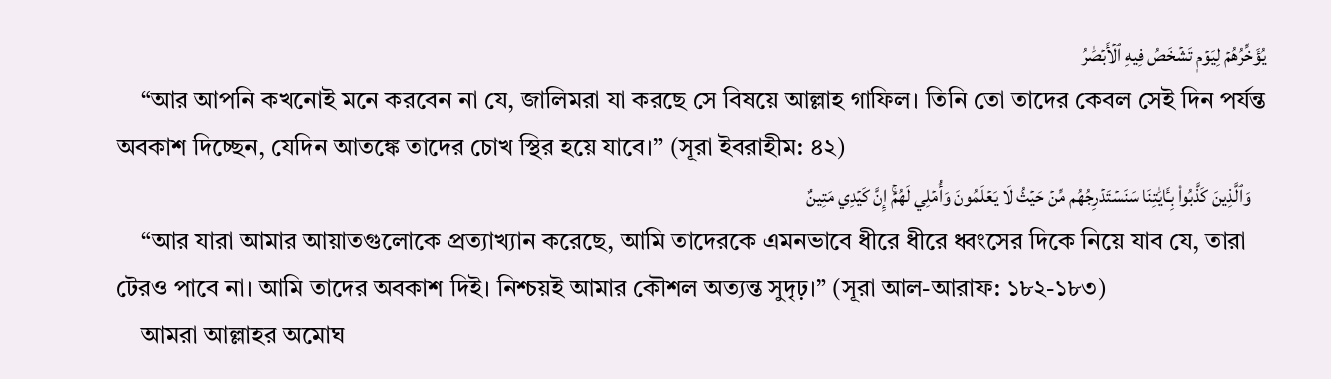يُؤَخِّرُهُمۡ لِيَوۡمٖ تَشۡخَصُ فِيهِ ٱلۡأَبۡصَٰرُ
    “আর আপনি কখনোই মনে করবেন না যে, জালিমরা যা করছে সে বিষয়ে আল্লাহ গাফিল। তিনি তো তাদের কেবল সেই দিন পর্যন্ত অবকাশ দিচ্ছেন, যেদিন আতঙ্কে তাদের চোখ স্থির হয়ে যাবে।” (সূরা ইবরাহীম: ৪২)
    وَٱلَّذِينَ كَذَّبُواْ بِـَٔايَٰتِنَا ‌سَنَسۡتَدۡرِجُهُم ‌مِّنۡ حَيۡثُ لَا يَعۡلَمُونَ وَأُمۡلِي لَهُمۡۚ إِنَّ كَيۡدِي مَتِينٌ
    “আর যারা আমার আয়াতগুলোকে প্রত্যাখ্যান করেছে, আমি তাদেরকে এমনভাবে ধীরে ধীরে ধ্বংসের দিকে নিয়ে যাব যে, তারা টেরও পাবে না। আমি তাদের অবকাশ দিই। নিশ্চয়ই আমার কৌশল অত্যন্ত সুদৃঢ়।” (সূরা আল-আরাফ: ১৮২-১৮৩)
    আমরা আল্লাহর অমোঘ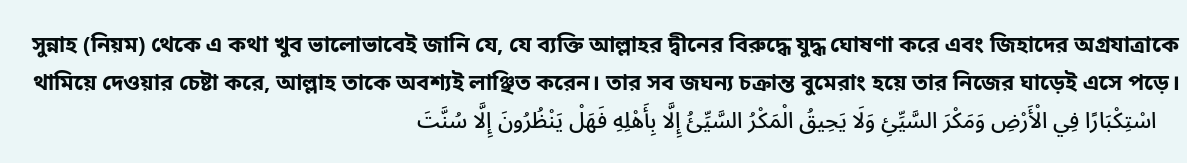সুন্নাহ (নিয়ম) থেকে এ কথা খুব ভালোভাবেই জানি যে, যে ব্যক্তি আল্লাহর দ্বীনের বিরুদ্ধে যুদ্ধ ঘোষণা করে এবং জিহাদের অগ্রযাত্রাকে থামিয়ে দেওয়ার চেষ্টা করে, আল্লাহ তাকে অবশ্যই লাঞ্ছিত করেন। তার সব জঘন্য চক্রান্ত বুমেরাং হয়ে তার নিজের ঘাড়েই এসে পড়ে।
    اسْتِكْبَارًا فِي الْأَرْضِ وَمَكْرَ السَّيِّئِ وَلَا يَحِيقُ الْمَكْرُ السَّيِّئُ إِلَّا بِأَهْلِهِ فَهَلْ يَنْظُرُونَ إِلَّا سُنَّتَ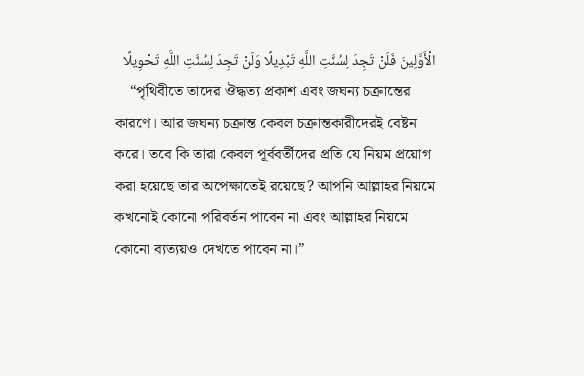الْأَوَّلِينَ فَلَنْ تَجِدَ لِسُنَّتِ اللَّهِ تَبْدِيلًا وَلَنْ تَجِدَ لِسُنَّتِ اللَّهِ تَحْوِيلًا
    “পৃথিবীতে তাদের ঔদ্ধত্য প্রকাশ এবং জঘন্য চক্রান্তের কারণে। আর জঘন্য চক্রান্ত কেবল চক্রান্তকারীদেরই বেষ্টন করে। তবে কি তারা কেবল পূর্ববর্তীদের প্রতি যে নিয়ম প্রয়োগ করা হয়েছে তার অপেক্ষাতেই রয়েছে? আপনি আল্লাহর নিয়মে কখনোই কোনো পরিবর্তন পাবেন না এবং আল্লাহর নিয়মে কোনো ব্যত্যয়ও দেখতে পাবেন না।”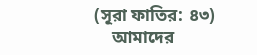(সূরা ফাতির: ৪৩)
    আমাদের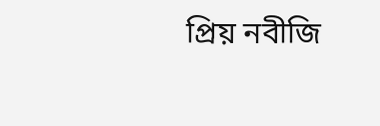প্রিয় নবীজি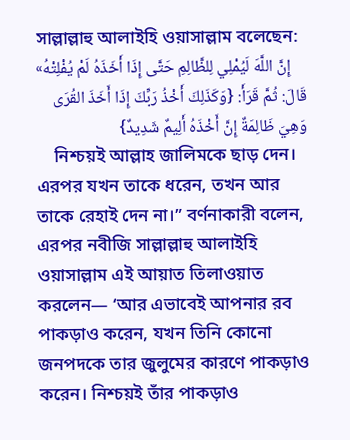সাল্লাল্লাহু আলাইহি ওয়াসাল্লাম বলেছেন:
    إِنَّ ‌اللَّهَ ‌لَيُمْلِي لِلظَّالِمِ حَتَّى إِذَا أَخَذَهُ لَمْ يُفْلِتْهُ» قَالَ: ثُمَّ قَرَأَ: {وَكَذَلِكَ أَخْذُ رَبِّكَ إِذَا أَخَذَ القُرَى وَهِيَ ظَالِمَةٌ إِنَّ أَخْذَهُ أَلِيمٌ شَدِيدٌ}
    নিশ্চয়ই আল্লাহ জালিমকে ছাড় দেন। এরপর যখন তাকে ধরেন, তখন আর তাকে রেহাই দেন না।” বর্ণনাকারী বলেন, এরপর নবীজি সাল্লাল্লাহু আলাইহি ওয়াসাল্লাম এই আয়াত তিলাওয়াত করলেন— ‘আর এভাবেই আপনার রব পাকড়াও করেন, যখন তিনি কোনো জনপদকে তার জুলুমের কারণে পাকড়াও করেন। নিশ্চয়ই তাঁর পাকড়াও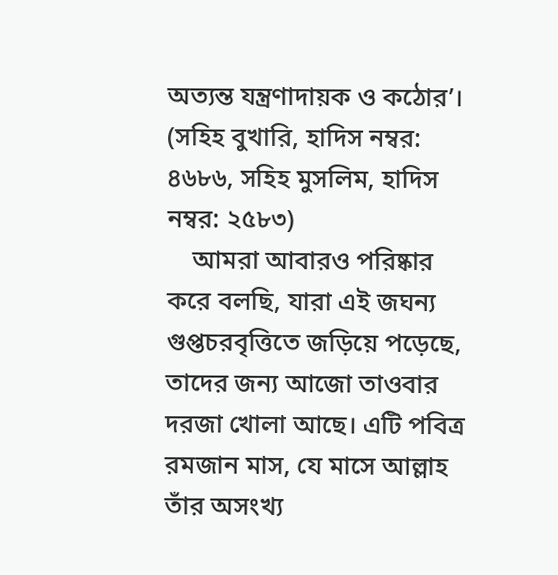অত্যন্ত যন্ত্রণাদায়ক ও কঠোর’। (সহিহ বুখারি, হাদিস নম্বর: ৪৬৮৬, সহিহ মুসলিম, হাদিস নম্বর: ২৫৮৩)
    আমরা আবারও পরিষ্কার করে বলছি, যারা এই জঘন্য গুপ্তচরবৃত্তিতে জড়িয়ে পড়েছে, তাদের জন্য আজো তাওবার দরজা খোলা আছে। এটি পবিত্র রমজান মাস, যে মাসে আল্লাহ তাঁর অসংখ্য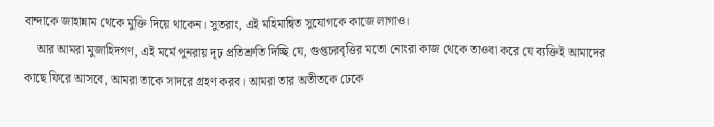বান্দাকে জাহান্নাম থেকে মুক্তি দিয়ে থাকেন। সুতরাং, এই মহিমান্বিত সুযোগকে কাজে লাগাও।
    আর আমরা মুজাহিদগণ, এই মর্মে পুনরায় দৃঢ় প্রতিশ্রুতি দিচ্ছি যে, গুপ্তচরবৃত্তির মতো নোংরা কাজ থেকে তাওবা করে যে ব্যক্তিই আমাদের কাছে ফিরে আসবে, আমরা তাকে সাদরে গ্রহণ করব। আমরা তার অতীতকে ঢেকে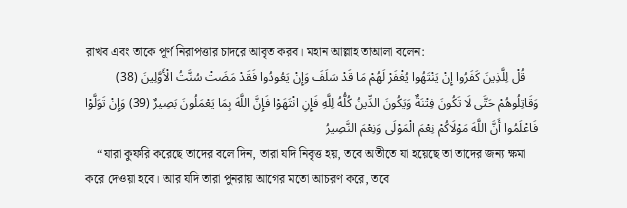রাখব এবং তাকে পূর্ণ নিরাপত্তার চাদরে আবৃত করব। মহান আল্লাহ তাআলা বলেন:
    قُلْ لِلَّذِينَ كَفَرُوا إِنْ يَنْتَهُوا يُغْفَرْ لَهُمْ مَا قَدْ سَلَفَ وَإِنْ يَعُودُوا فَقَدْ مَضَتْ سُنَّتُ الْأَوَّلِينَ (38) وَقَاتِلُوهُمْ حَتَّى لَا تَكُونَ فِتْنَةٌ وَيَكُونَ الدِّينُ كُلُّهُ لِلَّهِ فَإِنِ انْتَهَوْا فَإِنَّ اللَّهَ بِمَا يَعْمَلُونَ بَصِيرٌ (39) وَإِنْ تَوَلَّوْا فَاعْلَمُوا أَنَّ اللَّهَ مَوْلَاكُمْ نِعْمَ الْمَوْلَى وَنِعْمَ النَّصِيرُ
    “যারা কুফরি করেছে তাদের বলে দিন, তারা যদি নিবৃত্ত হয়, তবে অতীতে যা হয়েছে তা তাদের জন্য ক্ষমা করে দেওয়া হবে। আর যদি তারা পুনরায় আগের মতো আচরণ করে, তবে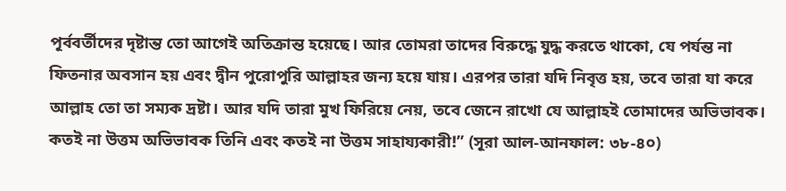পূর্ববর্তীদের দৃষ্টান্ত তো আগেই অতিক্রান্ত হয়েছে। আর তোমরা তাদের বিরুদ্ধে যুদ্ধ করতে থাকো, যে পর্যন্ত না ফিতনার অবসান হয় এবং দ্বীন পুরোপুরি আল্লাহর জন্য হয়ে যায়। এরপর তারা যদি নিবৃত্ত হয়, তবে তারা যা করে আল্লাহ তো তা সম্যক দ্রষ্টা। আর যদি তারা মুখ ফিরিয়ে নেয়, তবে জেনে রাখো যে আল্লাহই তোমাদের অভিভাবক। কতই না উত্তম অভিভাবক তিনি এবং কতই না উত্তম সাহায্যকারী!” (সূরা আল-আনফাল: ৩৮-৪০)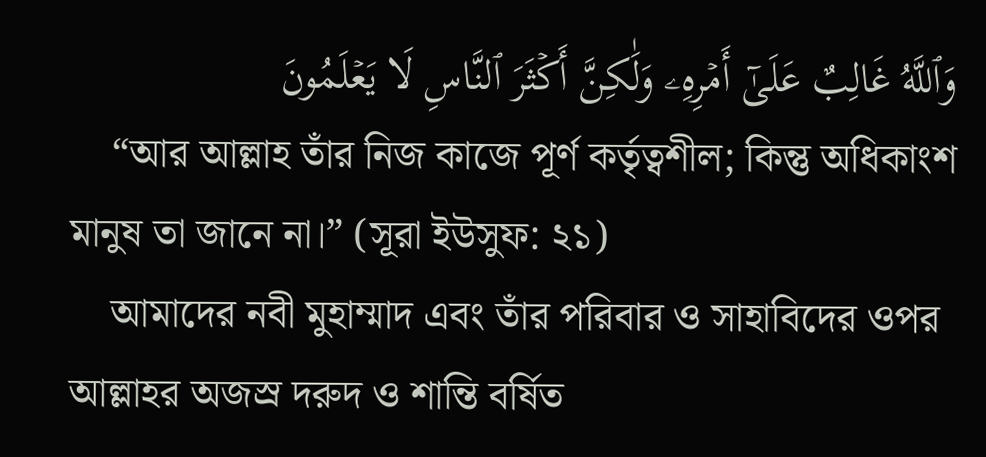وَٱللَّهُ ‌غَالِبٌ ‌عَلَىٰٓ ‌أَمۡرِهِۦ وَلَٰكِنَّ أَكۡثَرَ ٱلنَّاسِ لَا يَعۡلَمُونَ
    “আর আল্লাহ তাঁর নিজ কাজে পূর্ণ কর্তৃত্বশীল; কিন্তু অধিকাংশ মানুষ তা জানে না।” (সূরা ইউসুফ: ২১)
    আমাদের নবী মুহাম্মাদ এবং তাঁর পরিবার ও সাহাবিদের ওপর আল্লাহর অজস্র দরুদ ও শান্তি বর্ষিত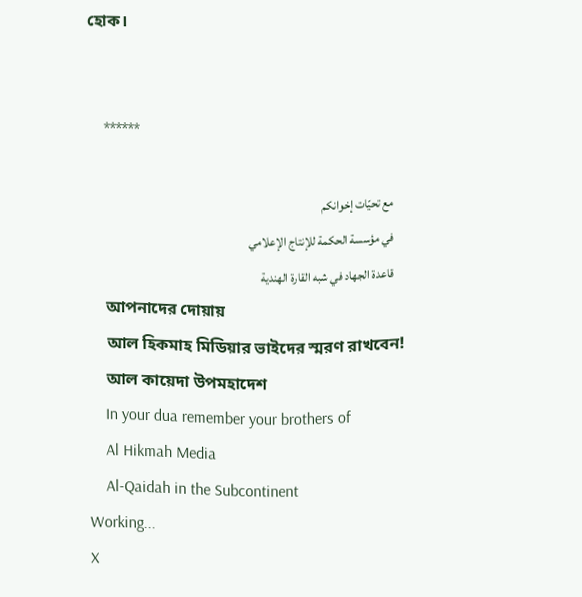হোক।


    ******

    مع تحيّات إخوانكم
    في مؤسسة الحكمة للإنتاج الإعلامي
    قاعدة الجهاد في شبه القارة الهندية
    আপনাদের দোয়ায়
    আল হিকমাহ মিডিয়ার ভাইদের স্মরণ রাখবেন!
    আল কায়েদা উপমহাদেশ
    In your dua remember your brothers of
    Al Hikmah Media
    Al-Qaidah in the Subcontinent
Working...
X